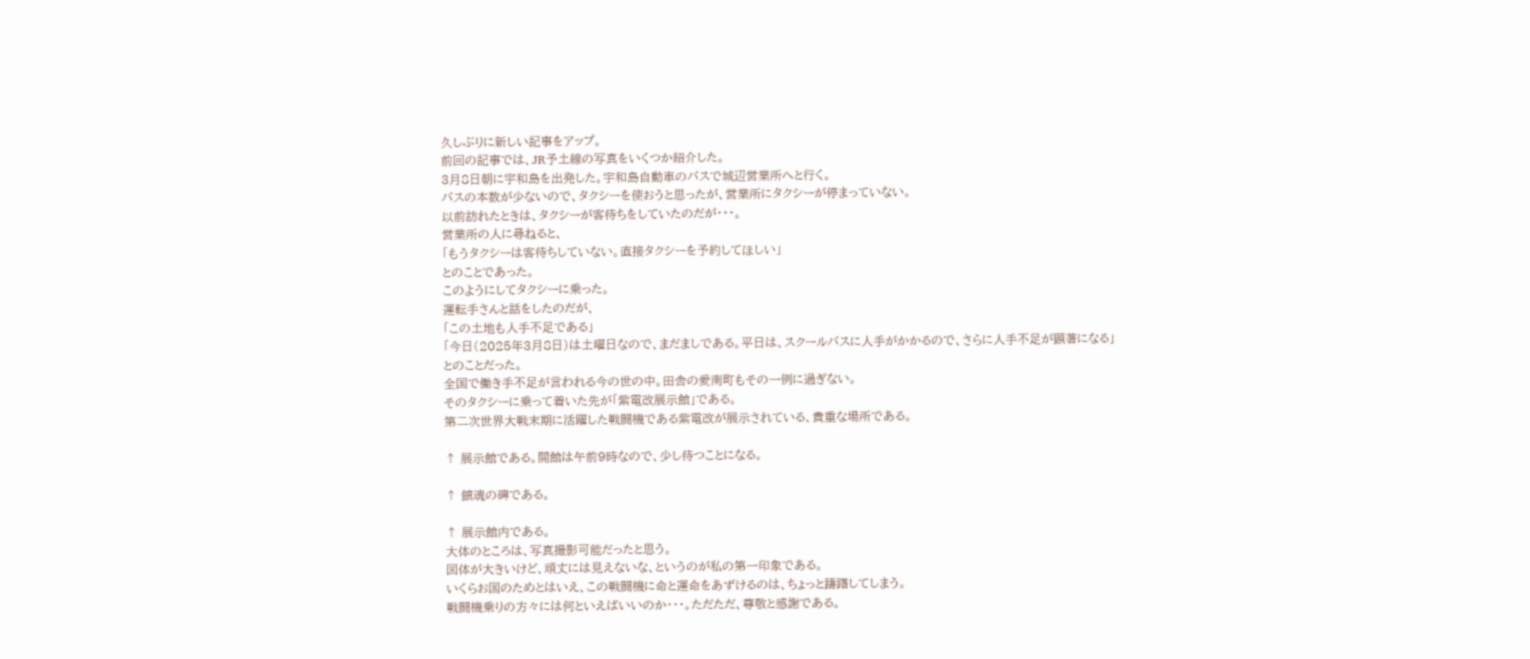久しぶりに新しい記事をアップ。
前回の記事では、JR予土線の写真をいくつか紹介した。
3月8日朝に宇和島を出発した。宇和島自動車のバスで城辺営業所へと行く。
バスの本数が少ないので、タクシーを使おうと思ったが、営業所にタクシーが停まっていない。
以前訪れたときは、タクシーが客待ちをしていたのだが・・・。
営業所の人に尋ねると、
「もうタクシーは客待ちしていない。直接タクシーを予約してほしい」
とのことであった。
このようにしてタクシーに乗った。
運転手さんと話をしたのだが、
「この土地も人手不足である」
「今日(2025年3月8日)は土曜日なので、まだましである。平日は、スクールバスに人手がかかるので、さらに人手不足が顕著になる」
とのことだった。
全国で働き手不足が言われる今の世の中。田舎の愛南町もその一例に過ぎない。
そのタクシーに乗って着いた先が「紫電改展示館」である。
第二次世界大戦末期に活躍した戦闘機である紫電改が展示されている、貴重な場所である。

↑ 展示館である。開館は午前9時なので、少し待つことになる。

↑ 鎮魂の碑である。

↑ 展示館内である。
大体のところは、写真撮影可能だったと思う。
図体が大きいけど、頑丈には見えないな、というのが私の第一印象である。
いくらお国のためとはいえ、この戦闘機に命と運命をあずけるのは、ちょっと躊躇してしまう。
戦闘機乗りの方々には何といえばいいのか・・・。ただただ、尊敬と感謝である。